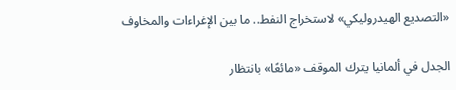«التصديع الهيدروليكي» لاستخراج النفط.. ما بين الإغراءات والمخاوف

الجدل في ألمانيا يترك الموقف «مائعًا» بانتظار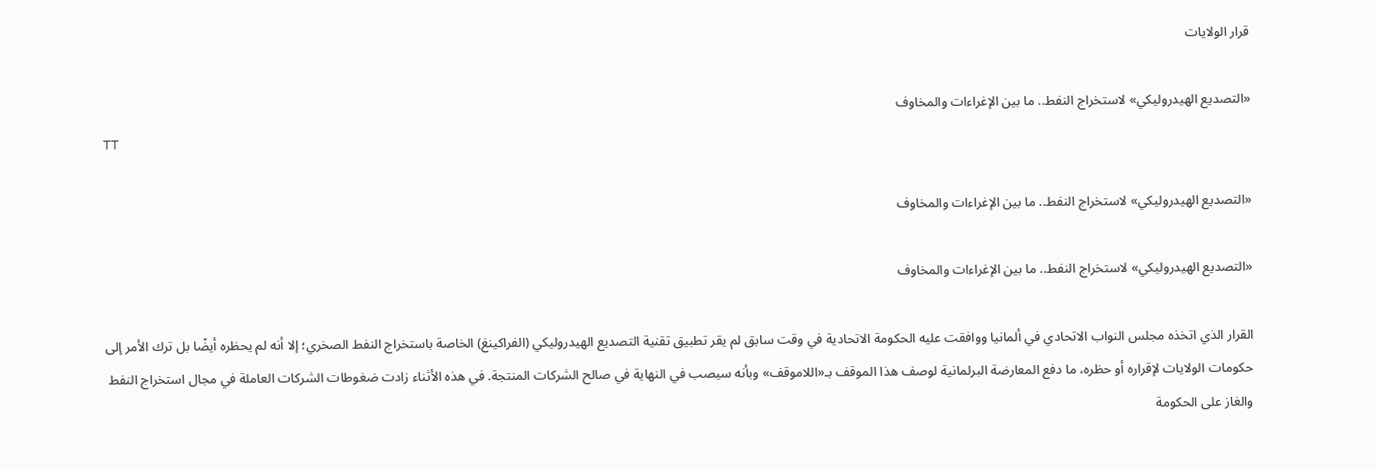قرار الولايات

«التصديع الهيدروليكي» لاستخراج النفط.. ما بين الإغراءات والمخاوف
TT

«التصديع الهيدروليكي» لاستخراج النفط.. ما بين الإغراءات والمخاوف

«التصديع الهيدروليكي» لاستخراج النفط.. ما بين الإغراءات والمخاوف

القرار الذي اتخذه مجلس النواب الاتحادي في ألمانيا ووافقت عليه الحكومة الاتحادية في وقت سابق لم يقر تطبيق تقنية التصديع الهيدروليكي (الفراكينغ) الخاصة باستخراج النفط الصخري؛ إلا أنه لم يحظره أيضًا بل ترك الأمر إلى حكومات الولايات لإقراره أو حظره، ما دفع المعارضة البرلمانية لوصف هذا الموقف بـ«اللاموقف» وبأنه سيصب في النهاية في صالح الشركات المنتجة. في هذه الأثناء زادت ضغوطات الشركات العاملة في مجال استخراج النفط والغاز على الحكومة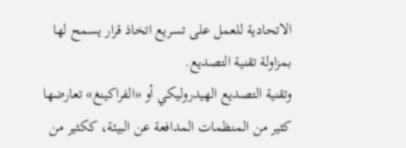الاتحادية للعمل على تسريع اتخاذ قرار يسمح لها بمزاولة تقنية التصديع.
وتقنية التصديع الهيدروليكي أو «الفراكينغ» تعارضها كثير من المنظمات المدافعة عن البيئة، ككثير من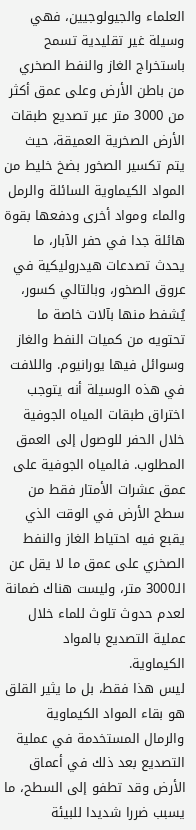العلماء والجيولوجيين، فهي وسيلة غير تقليدية تسمح باستخراج الغاز والنفط الصخري من باطن الأرض وعلى عمق أكثر من 3000 متر عبر تصديع طبقات الأرض الصخرية العميقة، حيث يتم تكسير الصخور بضخ خليط من المواد الكيماوية السائلة والرمل والماء ومواد أخرى ودفعها بقوة هائلة جدا في حفر الآبار، ما يحدث تصدعات هيدروليكية في عروق الصخور، وبالتالي كسور، يُشفط منها بآلات خاصة ما تحتويه من كميات النفط والغاز وسوائل فيها يورانيوم. واللافت في هذه الوسيلة أنه يتوجب اختراق طبقات المياه الجوفية خلال الحفر للوصول إلى العمق المطلوب. فالمياه الجوفية على عمق عشرات الأمتار فقط من سطح الأرض في الوقت الذي يقبع فيه احتياط الغاز والنفط الصخري على عمق ما لا يقل عن الـ3000 متر، وليست هناك ضمانة لعدم حدوث تلوث للماء خلال عملية التصديع بالمواد الكيماوية.
ليس هذا فقط، بل ما يثير القلق هو بقاء المواد الكيماوية والرمال المستخدمة في عملية التصديع بعد ذلك في أعماق الأرض وقد تطفو إلى السطح، ما يسبب ضررا شديدا للبيئة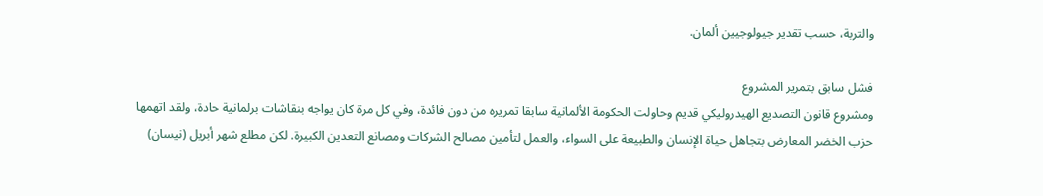والتربة، حسب تقدير جيولوجيين ألمان.

فشل سابق بتمرير المشروع
ومشروع قانون التصديع الهيدروليكي قديم وحاولت الحكومة الألمانية سابقا تمريره من دون فائدة، وفي كل مرة كان يواجه بنقاشات برلمانية حادة، ولقد اتهمها حزب الخضر المعارض بتجاهل حياة الإنسان والطبيعة على السواء، والعمل لتأمين مصالح الشركات ومصانع التعدين الكبيرة. لكن مطلع شهر أبريل (نيسان)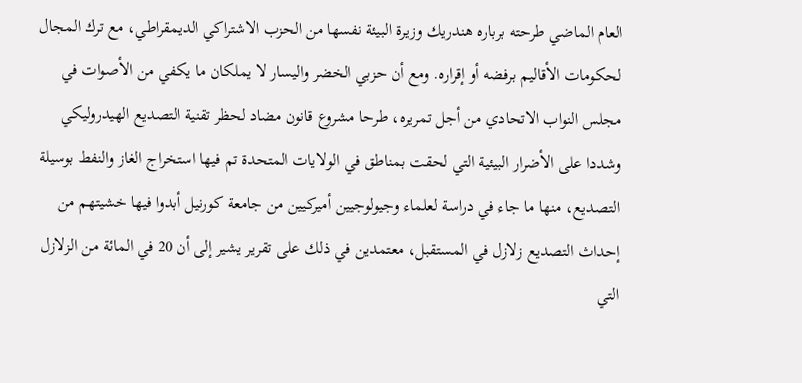العام الماضي طرحته برباره هندريك وزيرة البيئة نفسها من الحزب الاشتراكي الديمقراطي، مع ترك المجال لحكومات الأقاليم برفضه أو إقراره. ومع أن حزبي الخضر واليسار لا يملكان ما يكفي من الأصوات في مجلس النواب الاتحادي من أجل تمريره، طرحا مشروع قانون مضاد لحظر تقنية التصديع الهيدروليكي وشددا على الأضرار البيئية التي لحقت بمناطق في الولايات المتحدة تم فيها استخراج الغاز والنفط بوسيلة التصديع، منها ما جاء في دراسة لعلماء وجيولوجيين أميركيين من جامعة كورنيل أبدوا فيها خشيتهم من إحداث التصديع زلازل في المستقبل، معتمدين في ذلك على تقرير يشير إلى أن 20 في المائة من الزلازل التي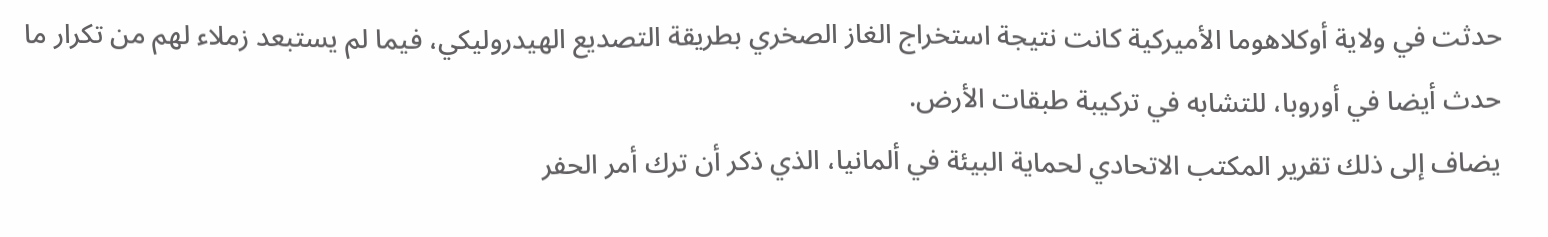حدثت في ولاية أوكلاهوما الأميركية كانت نتيجة استخراج الغاز الصخري بطريقة التصديع الهيدروليكي، فيما لم يستبعد زملاء لهم من تكرار ما حدث أيضا في أوروبا، للتشابه في تركيبة طبقات الأرض.
يضاف إلى ذلك تقرير المكتب الاتحادي لحماية البيئة في ألمانيا، الذي ذكر أن ترك أمر الحفر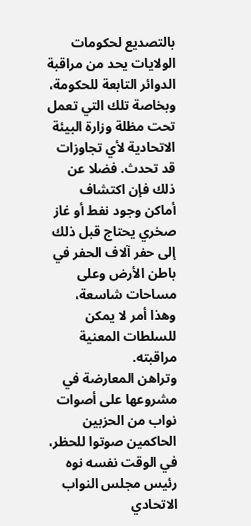بالتصديع لحكومات الولايات يحد من مراقبة الدوائر التابعة للحكومة، وبخاصة تلك التي تعمل تحت مظلة وزارة البيئة الاتحادية لأي تجاوزات قد تحدث. فضلا عن ذلك فإن اكتشاف أماكن وجود نفط أو غاز صخري يحتاج قبل ذلك إلى حفر آلاف الحفر في باطن الأرض وعلى مساحات شاسعة، وهذا أمر لا يمكن للسلطات المعنية مراقبته.
وتراهن المعارضة في مشروعها على أصوات نواب من الحزبين الحاكمين صوتوا للحظر، في الوقت نفسه نوه رئيس مجلس النواب الاتحادي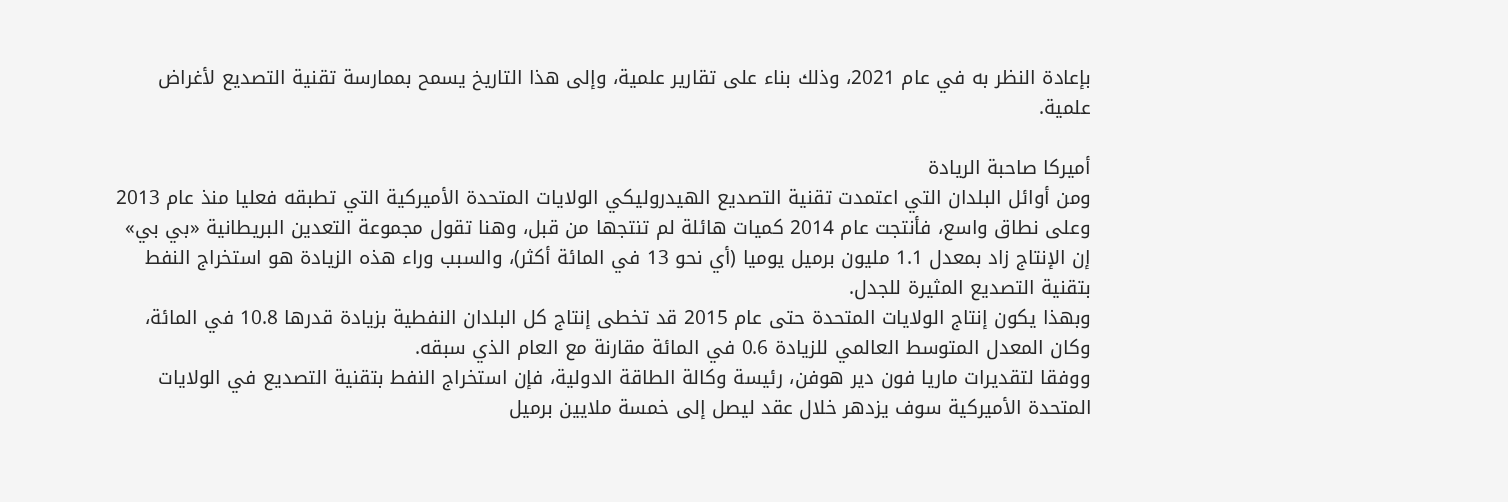بإعادة النظر به في عام 2021، وذلك بناء على تقارير علمية، وإلى هذا التاريخ يسمح بممارسة تقنية التصديع لأغراض علمية.

أميركا صاحبة الريادة
ومن أوائل البلدان التي اعتمدت تقنية التصديع الهيدروليكي الولايات المتحدة الأميركية التي تطبقه فعليا منذ عام 2013 وعلى نطاق واسع، فأنتجت عام 2014 كميات هائلة لم تنتجها من قبل، وهنا تقول مجموعة التعدين البريطانية «بي بي» إن الإنتاج زاد بمعدل 1.1 مليون برميل يوميا (أي نحو 13 في المائة أكثر)، والسبب وراء هذه الزيادة هو استخراج النفط بتقنية التصديع المثيرة للجدل.
وبهذا يكون إنتاج الولايات المتحدة حتى عام 2015 قد تخطى إنتاج كل البلدان النفطية بزيادة قدرها 10.8 في المائة، وكان المعدل المتوسط العالمي للزيادة 0.6 في المائة مقارنة مع العام الذي سبقه.
ووفقا لتقديرات ماريا فون دير هوفن، رئيسة وكالة الطاقة الدولية، فإن استخراج النفط بتقنية التصديع في الولايات المتحدة الأميركية سوف يزدهر خلال عقد ليصل إلى خمسة ملايين برميل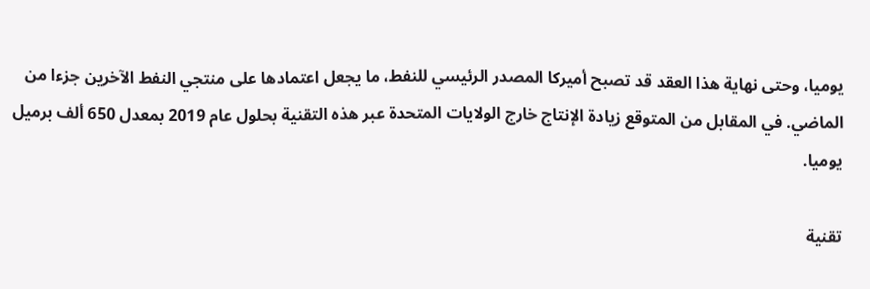يوميا، وحتى نهاية هذا العقد قد تصبح أميركا المصدر الرئيسي للنفط، ما يجعل اعتمادها على منتجي النفط الآخرين جزءا من الماضي. في المقابل من المتوقع زيادة الإنتاج خارج الولايات المتحدة عبر هذه التقنية بحلول عام 2019 بمعدل 650 ألف برميل يوميا.

تقنية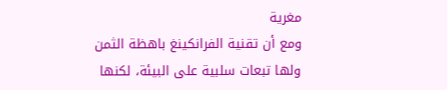مغرية
ومع أن تقنية الفرانكينغ باهظة الثمن ولها تبعات سلبية على البيئة، لكنها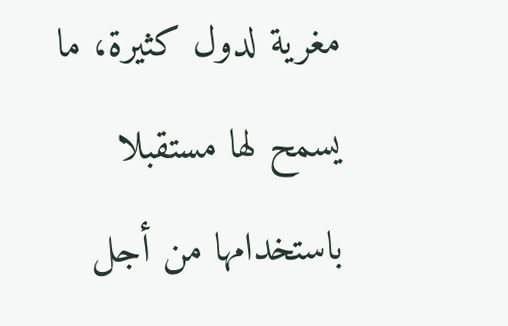مغرية لدول كثيرة، ما يسمح لها مستقبلا باستخدامها من أجل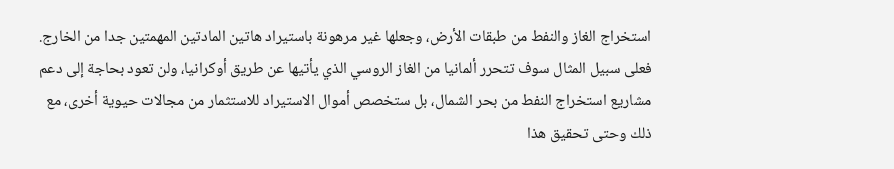استخراج الغاز والنفط من طبقات الأرض، وجعلها غير مرهونة باستيراد هاتين المادتين المهمتين جدا من الخارج. فعلى سبيل المثال سوف تتحرر ألمانيا من الغاز الروسي الذي يأتيها عن طريق أوكرانيا، ولن تعود بحاجة إلى دعم مشاريع استخراج النفط من بحر الشمال، بل ستخصص أموال الاستيراد للاستثمار من مجالات حيوية أخرى، مع ذلك وحتى تحقيق هذا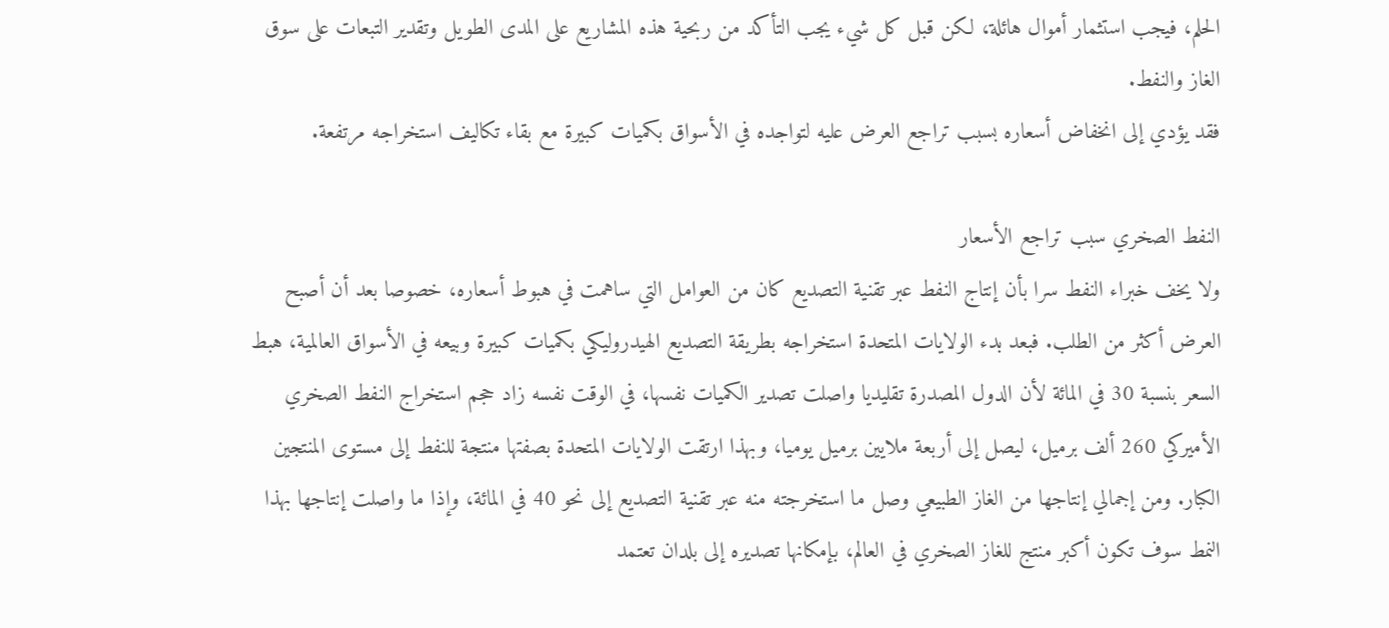الحلم، فيجب استثمار أموال هائلة، لكن قبل كل شيء يجب التأكد من ربحية هذه المشاريع على المدى الطويل وتقدير التبعات على سوق الغاز والنفط.
فقد يؤدي إلى انخفاض أسعاره بسبب تراجع العرض عليه لتواجده في الأسواق بكميات كبيرة مع بقاء تكاليف استخراجه مرتفعة.

النفط الصخري سبب تراجع الأسعار
ولا يخف خبراء النفط سرا بأن إنتاج النفط عبر تقنية التصديع كان من العوامل التي ساهمت في هبوط أسعاره، خصوصا بعد أن أصبح العرض أكثر من الطلب. فبعد بدء الولايات المتحدة استخراجه بطريقة التصديع الهيدروليكي بكميات كبيرة وبيعه في الأسواق العالمية، هبط السعر بنسبة 30 في المائة لأن الدول المصدرة تقليديا واصلت تصدير الكميات نفسها، في الوقت نفسه زاد حجم استخراج النفط الصخري الأميركي 260 ألف برميل، ليصل إلى أربعة ملايين برميل يوميا، وبهذا ارتقت الولايات المتحدة بصفتها منتجة للنفط إلى مستوى المنتجين الكبار. ومن إجمالي إنتاجها من الغاز الطبيعي وصل ما استخرجته منه عبر تقنية التصديع إلى نحو 40 في المائة، وإذا ما واصلت إنتاجها بهذا النمط سوف تكون أكبر منتج للغاز الصخري في العالم، بإمكانها تصديره إلى بلدان تعتمد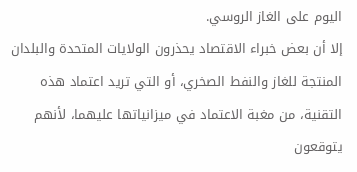اليوم على الغاز الروسي.
إلا أن بعض خبراء الاقتصاد يحذرون الولايات المتحدة والبلدان المنتجة للغاز والنفط الصخري، أو التي تريد اعتماد هذه التقنية، من مغبة الاعتماد في ميزانياتها عليهما، لأنهم يتوقعون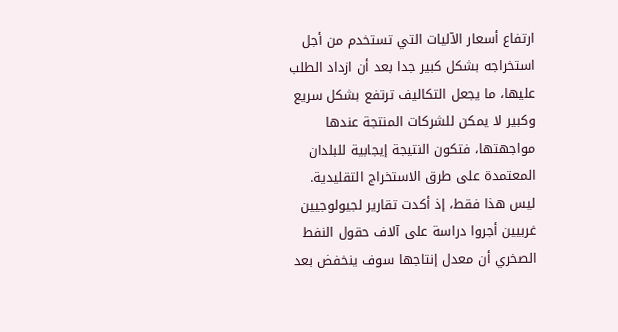ارتفاع أسعار الآليات التي تستخدم من أجل استخراجه بشكل كبير جدا بعد أن ازداد الطلب عليها، ما يجعل التكاليف ترتفع بشكل سريع وكبير لا يمكن للشركات المنتجة عندها مواجهتها، فتكون النتيجة إيجابية للبلدان المعتمدة على طرق الاستخراج التقليدية.
ليس هذا فقط، إذ أكدت تقارير لجيولوجيين غربيين أجروا دراسة على آلاف حقول النفط الصخري أن معدل إنتاجها سوف ينخفض بعد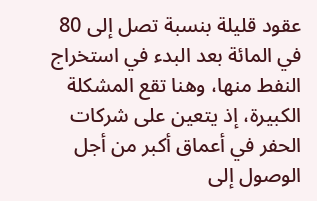عقود قليلة بنسبة تصل إلى 80 في المائة بعد البدء في استخراج النفط منها، وهنا تقع المشكلة الكبيرة، إذ يتعين على شركات الحفر في أعماق أكبر من أجل الوصول إلى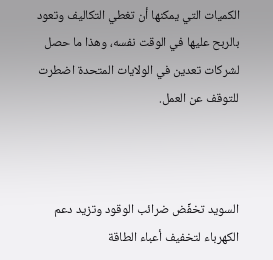الكميات التي يمكنها أن تغطي التكاليف وتعود بالربح عليها في الوقت نفسه، وهذا ما حصل لشركات تعدين في الولايات المتحدة اضطرت للتوقف عن العمل.



السويد تخفِّض ضرائب الوقود وتزيد دعم الكهرباء لتخفيف أعباء الطاقة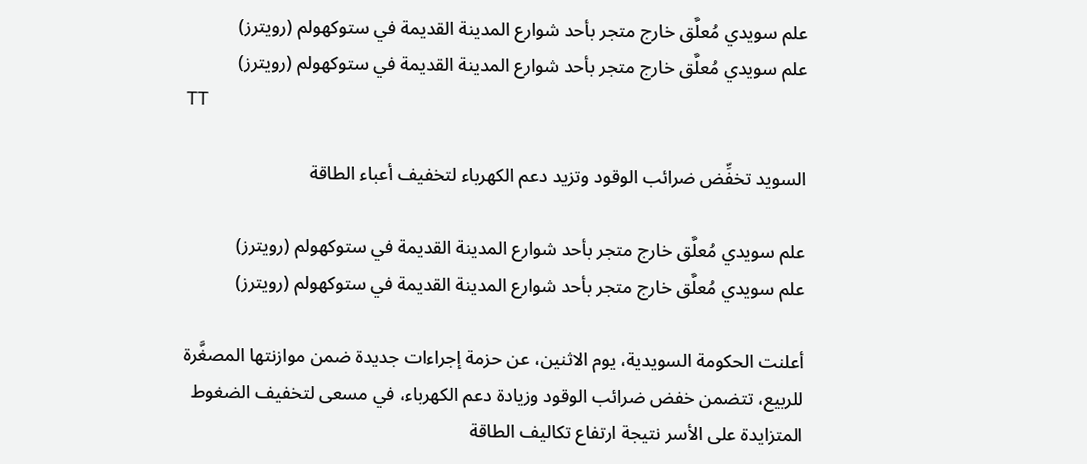علم سويدي مُعلَّق خارج متجر بأحد شوارع المدينة القديمة في ستوكهولم (رويترز)
علم سويدي مُعلَّق خارج متجر بأحد شوارع المدينة القديمة في ستوكهولم (رويترز)
TT

السويد تخفِّض ضرائب الوقود وتزيد دعم الكهرباء لتخفيف أعباء الطاقة

علم سويدي مُعلَّق خارج متجر بأحد شوارع المدينة القديمة في ستوكهولم (رويترز)
علم سويدي مُعلَّق خارج متجر بأحد شوارع المدينة القديمة في ستوكهولم (رويترز)

أعلنت الحكومة السويدية، يوم الاثنين، عن حزمة إجراءات جديدة ضمن موازنتها المصغَّرة للربيع، تتضمن خفض ضرائب الوقود وزيادة دعم الكهرباء، في مسعى لتخفيف الضغوط المتزايدة على الأسر نتيجة ارتفاع تكاليف الطاقة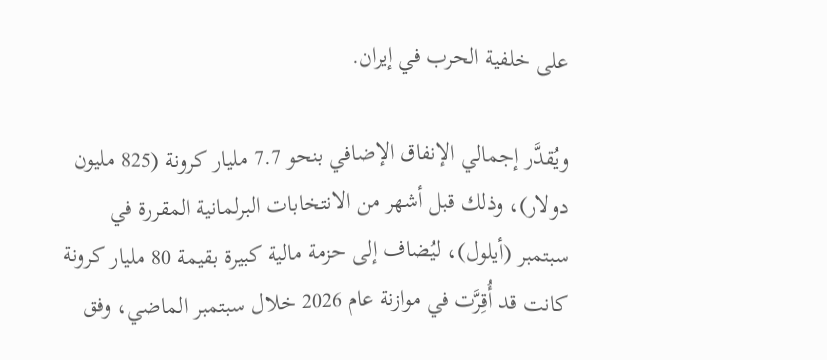على خلفية الحرب في إيران.

ويُقدَّر إجمالي الإنفاق الإضافي بنحو 7.7 مليار كرونة (825 مليون دولار)، وذلك قبل أشهر من الانتخابات البرلمانية المقررة في سبتمبر (أيلول)، ليُضاف إلى حزمة مالية كبيرة بقيمة 80 مليار كرونة كانت قد أُقِرَّت في موازنة عام 2026 خلال سبتمبر الماضي، وفق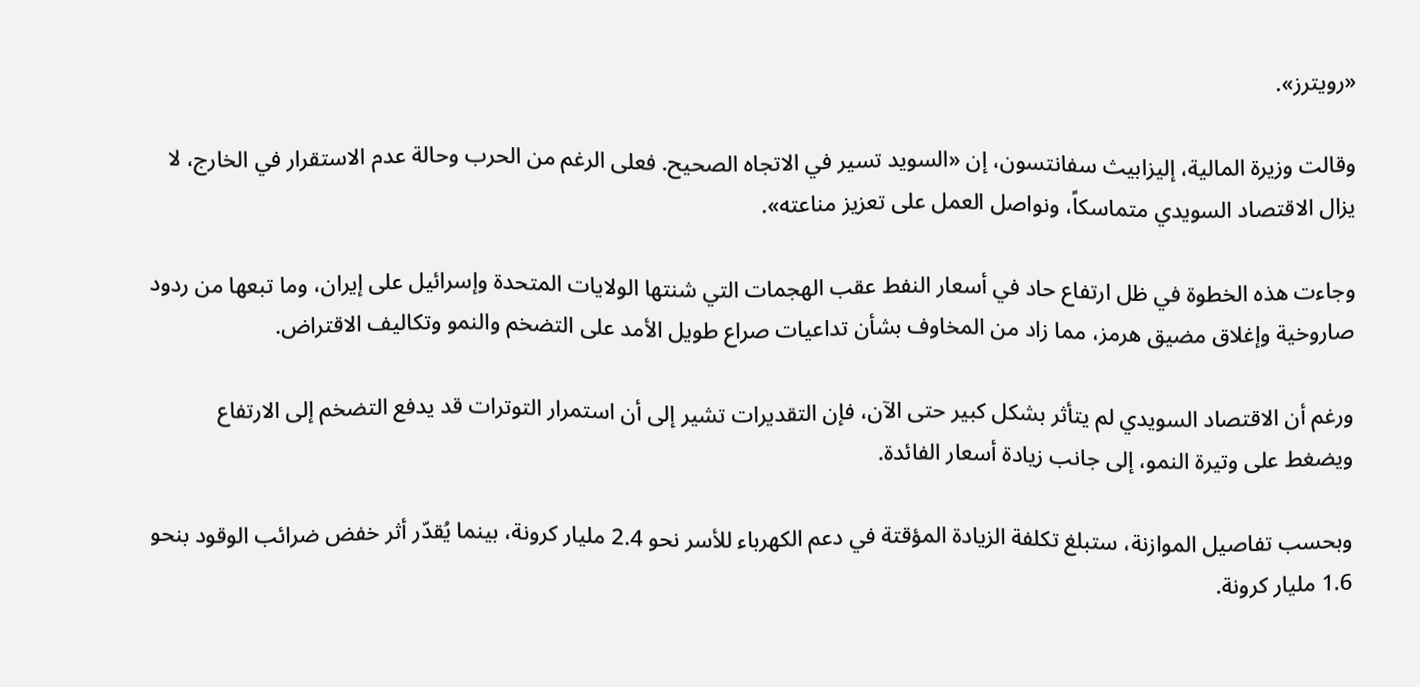«رويترز».

وقالت وزيرة المالية، إليزابيث سفانتسون، إن «السويد تسير في الاتجاه الصحيح. فعلى الرغم من الحرب وحالة عدم الاستقرار في الخارج، لا يزال الاقتصاد السويدي متماسكاً، ونواصل العمل على تعزيز مناعته».

وجاءت هذه الخطوة في ظل ارتفاع حاد في أسعار النفط عقب الهجمات التي شنتها الولايات المتحدة وإسرائيل على إيران، وما تبعها من ردود صاروخية وإغلاق مضيق هرمز، مما زاد من المخاوف بشأن تداعيات صراع طويل الأمد على التضخم والنمو وتكاليف الاقتراض.

ورغم أن الاقتصاد السويدي لم يتأثر بشكل كبير حتى الآن، فإن التقديرات تشير إلى أن استمرار التوترات قد يدفع التضخم إلى الارتفاع ويضغط على وتيرة النمو، إلى جانب زيادة أسعار الفائدة.

وبحسب تفاصيل الموازنة، ستبلغ تكلفة الزيادة المؤقتة في دعم الكهرباء للأسر نحو 2.4 مليار كرونة، بينما يُقدّر أثر خفض ضرائب الوقود بنحو 1.6 مليار كرونة.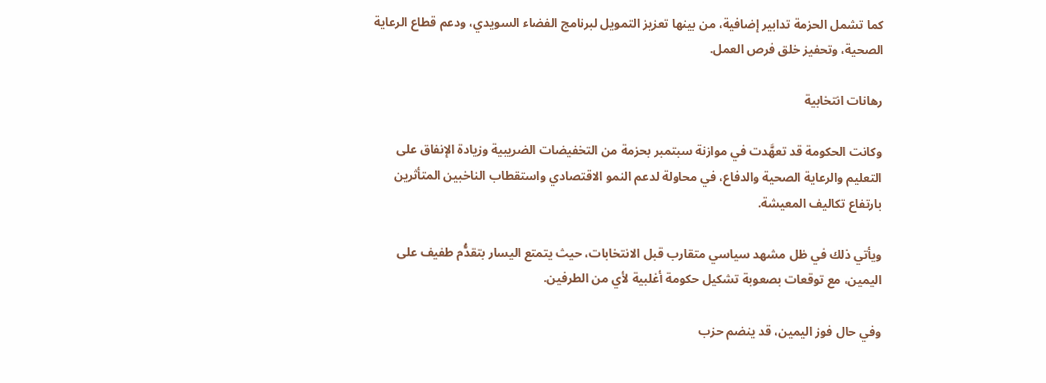كما تشمل الحزمة تدابير إضافية، من بينها تعزيز التمويل لبرنامج الفضاء السويدي، ودعم قطاع الرعاية الصحية، وتحفيز خلق فرص العمل.

رهانات انتخابية

وكانت الحكومة قد تعهَّدت في موازنة سبتمبر بحزمة من التخفيضات الضريبية وزيادة الإنفاق على التعليم والرعاية الصحية والدفاع، في محاولة لدعم النمو الاقتصادي واستقطاب الناخبين المتأثرين بارتفاع تكاليف المعيشة.

ويأتي ذلك في ظل مشهد سياسي متقارب قبل الانتخابات، حيث يتمتع اليسار بتقدُّم طفيف على اليمين، مع توقعات بصعوبة تشكيل حكومة أغلبية لأي من الطرفين.

وفي حال فوز اليمين، قد ينضم حزب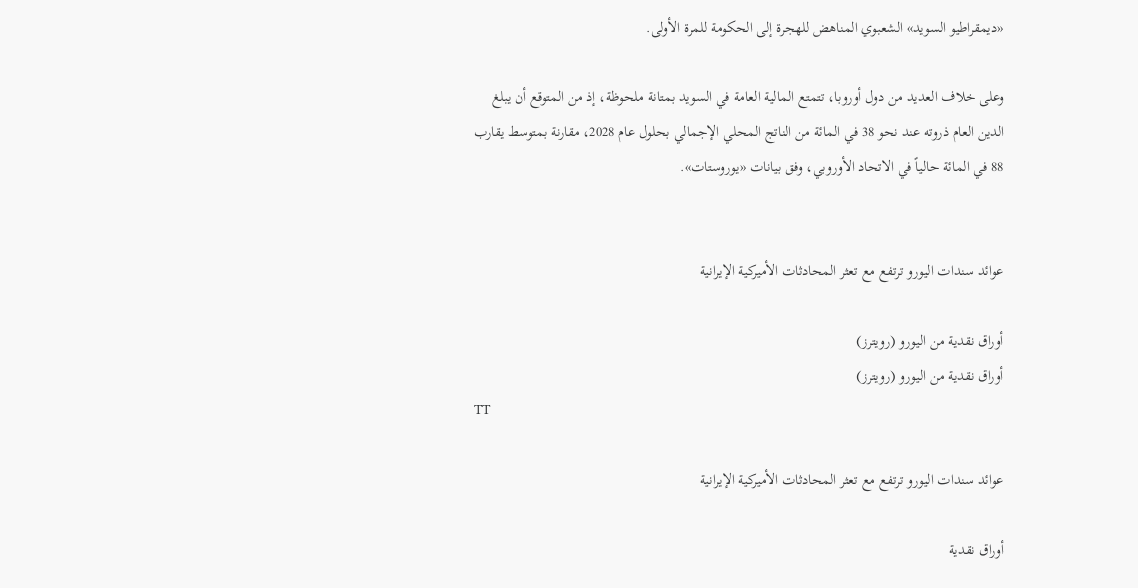«ديمقراطيو السويد» الشعبوي المناهض للهجرة إلى الحكومة للمرة الأولى.

وعلى خلاف العديد من دول أوروبا، تتمتع المالية العامة في السويد بمتانة ملحوظة، إذ من المتوقع أن يبلغ الدين العام ذروته عند نحو 38 في المائة من الناتج المحلي الإجمالي بحلول عام 2028، مقارنة بمتوسط يقارب 88 في المائة حالياً في الاتحاد الأوروبي، وفق بيانات «يوروستات».


عوائد سندات اليورو ترتفع مع تعثر المحادثات الأميركية الإيرانية

أوراق نقدية من اليورو (رويترز)
أوراق نقدية من اليورو (رويترز)
TT

عوائد سندات اليورو ترتفع مع تعثر المحادثات الأميركية الإيرانية

أوراق نقدية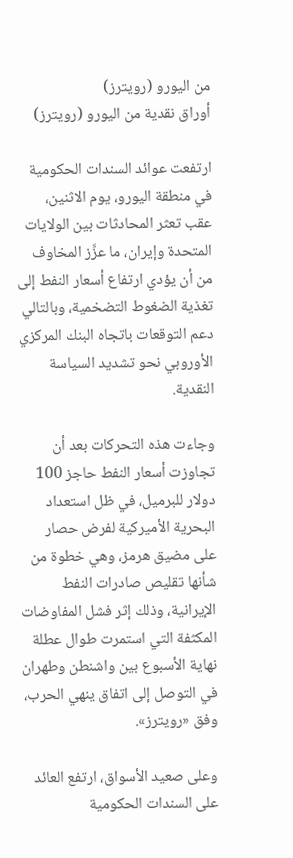من اليورو (رويترز)
أوراق نقدية من اليورو (رويترز)

ارتفعت عوائد السندات الحكومية في منطقة اليورو، يوم الاثنين، عقب تعثر المحادثات بين الولايات المتحدة وإيران، ما عزَّز المخاوف من أن يؤدي ارتفاع أسعار النفط إلى تغذية الضغوط التضخمية، وبالتالي دعم التوقعات باتجاه البنك المركزي الأوروبي نحو تشديد السياسة النقدية.

وجاءت هذه التحركات بعد أن تجاوزت أسعار النفط حاجز 100 دولار للبرميل، في ظل استعداد البحرية الأميركية لفرض حصار على مضيق هرمز، وهي خطوة من شأنها تقليص صادرات النفط الإيرانية، وذلك إثر فشل المفاوضات المكثفة التي استمرت طوال عطلة نهاية الأسبوع بين واشنطن وطهران في التوصل إلى اتفاق ينهي الحرب، وفق «رويترز».

وعلى صعيد الأسواق، ارتفع العائد على السندات الحكومية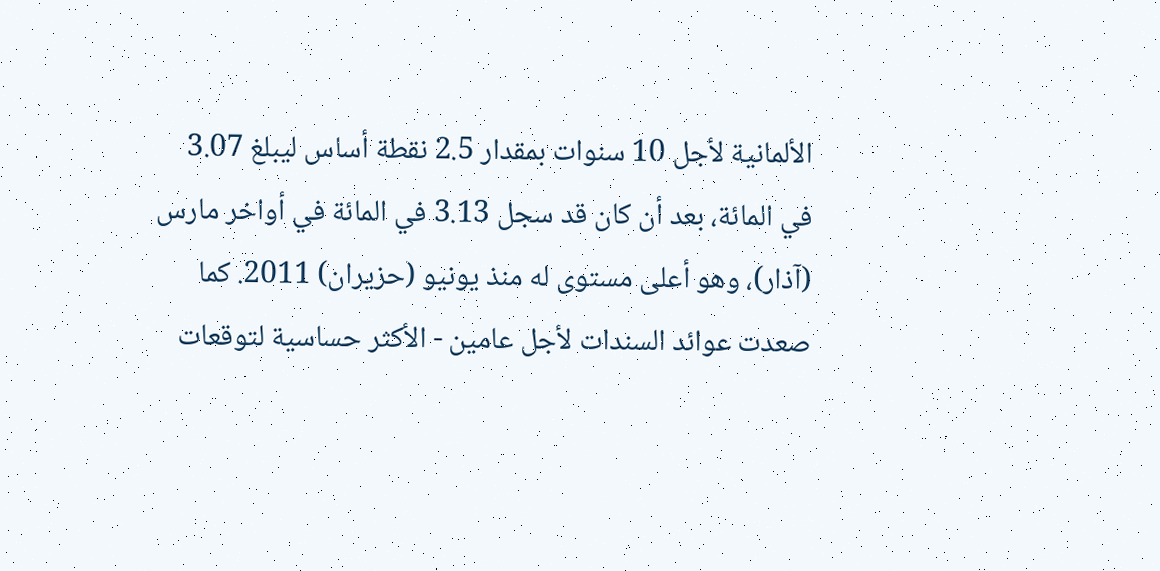الألمانية لأجل 10 سنوات بمقدار 2.5 نقطة أساس ليبلغ 3.07 في المائة، بعد أن كان قد سجل 3.13 في المائة في أواخر مارس (آذار)، وهو أعلى مستوى له منذ يونيو (حزيران) 2011. كما صعدت عوائد السندات لأجل عامين - الأكثر حساسية لتوقعات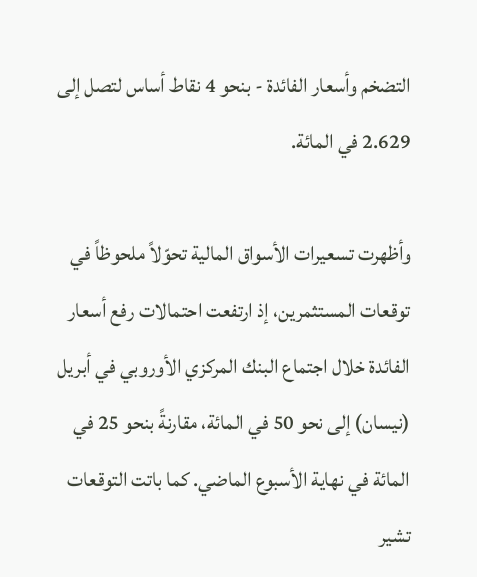التضخم وأسعار الفائدة - بنحو 4 نقاط أساس لتصل إلى 2.629 في المائة.

وأظهرت تسعيرات الأسواق المالية تحوّلاً ملحوظاً في توقعات المستثمرين، إذ ارتفعت احتمالات رفع أسعار الفائدة خلال اجتماع البنك المركزي الأوروبي في أبريل (نيسان) إلى نحو 50 في المائة، مقارنةً بنحو 25 في المائة في نهاية الأسبوع الماضي. كما باتت التوقعات تشير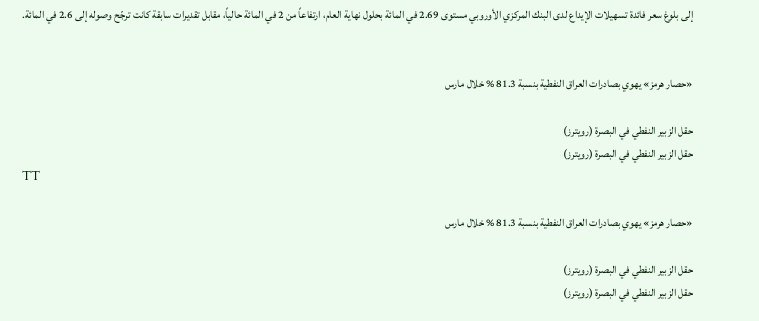إلى بلوغ سعر فائدة تسهيلات الإيداع لدى البنك المركزي الأوروبي مستوى 2.69 في المائة بحلول نهاية العام، ارتفاعاً من 2 في المائة حالياً، مقابل تقديرات سابقة كانت ترجّح وصوله إلى 2.6 في المائة.


«حصار هرمز» يهوي بصادرات العراق النفطية بنسبة 81.3 % خلال مارس

حقل الزبير النفطي في البصرة (رويترز)
حقل الزبير النفطي في البصرة (رويترز)
TT

«حصار هرمز» يهوي بصادرات العراق النفطية بنسبة 81.3 % خلال مارس

حقل الزبير النفطي في البصرة (رويترز)
حقل الزبير النفطي في البصرة (رويترز)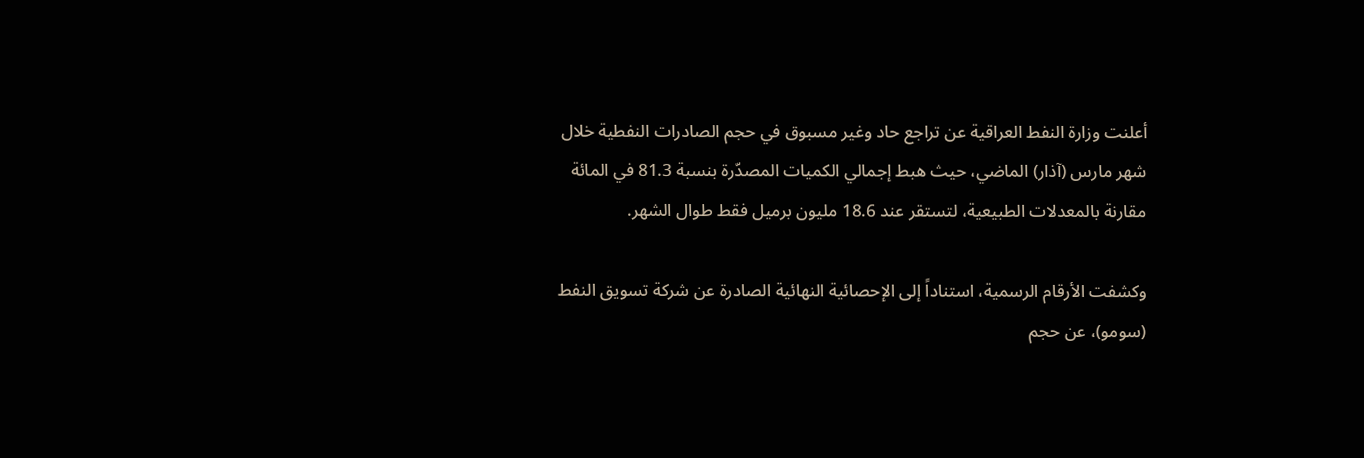أعلنت وزارة النفط العراقية عن تراجع حاد وغير مسبوق في حجم الصادرات النفطية خلال شهر مارس (آذار) الماضي، حيث هبط إجمالي الكميات المصدّرة بنسبة 81.3 في المائة مقارنة بالمعدلات الطبيعية، لتستقر عند 18.6 مليون برميل فقط طوال الشهر.

وكشفت الأرقام الرسمية، استناداً إلى الإحصائية النهائية الصادرة عن شركة تسويق النفط (سومو)، عن حجم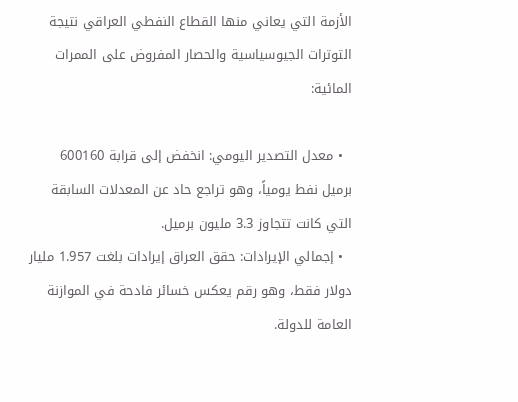الأزمة التي يعاني منها القطاع النفطي العراقي نتيجة التوترات الجيوسياسية والحصار المفروض على الممرات المائية:

  • معدل التصدير اليومي: انخفض إلى قرابة 600160 برميل نفط يومياً، وهو تراجع حاد عن المعدلات السابقة التي كانت تتجاوز 3.3 مليون برميل.
  • إجمالي الإيرادات: حقق العراق إيرادات بلغت 1.957 مليار دولار فقط، وهو رقم يعكس خسائر فادحة في الموازنة العامة للدولة.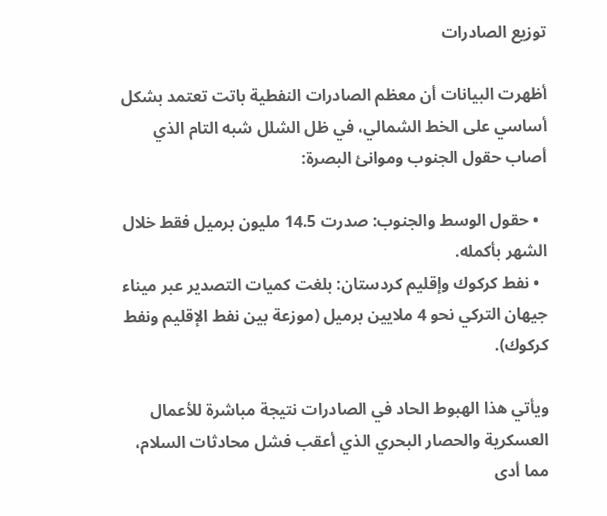توزيع الصادرات

أظهرت البيانات أن معظم الصادرات النفطية باتت تعتمد بشكل أساسي على الخط الشمالي، في ظل الشلل شبه التام الذي أصاب حقول الجنوب وموانئ البصرة:

  • حقول الوسط والجنوب: صدرت 14.5 مليون برميل فقط خلال الشهر بأكمله.
  • نفط كركوك وإقليم كردستان: بلغت كميات التصدير عبر ميناء جيهان التركي نحو 4 ملايين برميل (موزعة بين نفط الإقليم ونفط كركوك).

ويأتي هذا الهبوط الحاد في الصادرات نتيجة مباشرة للأعمال العسكرية والحصار البحري الذي أعقب فشل محادثات السلام، مما أدى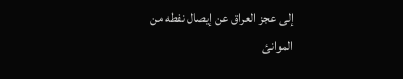إلى عجز العراق عن إيصال نفطه من الموانئ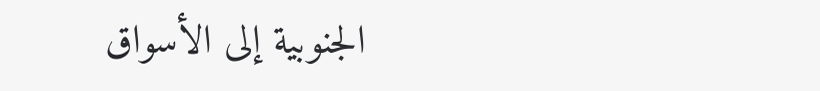الجنوبية إلى الأسواق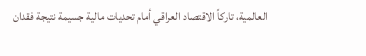العالمية، تاركاً الاقتصاد العراقي أمام تحديات مالية جسيمة نتيجة فقدان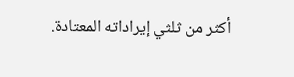أكثر من ثلثي إيراداته المعتادة.